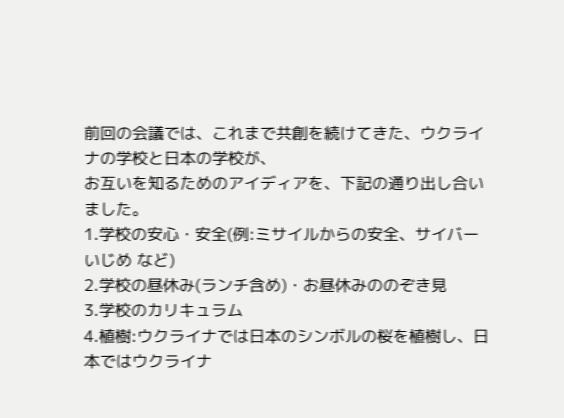前回の会議では、これまで共創を続けてきた、ウクライナの学校と日本の学校が、
お互いを知るためのアイディアを、下記の通り出し合いました。
1.学校の安心・安全(例:ミサイルからの安全、サイバーいじめ など)
2.学校の昼休み(ランチ含め)・お昼休みののぞき見
3.学校のカリキュラム
4.植樹:ウクライナでは日本のシンボルの桜を植樹し、日本ではウクライナ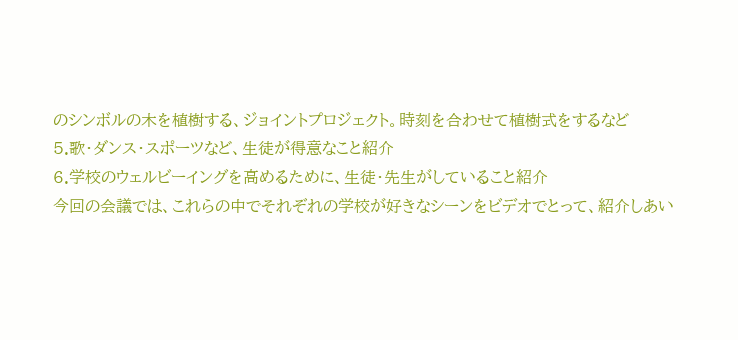のシンボルの木を植樹する、ジョイントプロジェクト。時刻を合わせて植樹式をするなど
5.歌・ダンス・スポーツなど、生徒が得意なこと紹介
6.学校のウェルビーイングを高めるために、生徒・先生がしていること紹介
今回の会議では、これらの中でそれぞれの学校が好きなシーンをビデオでとって、紹介しあい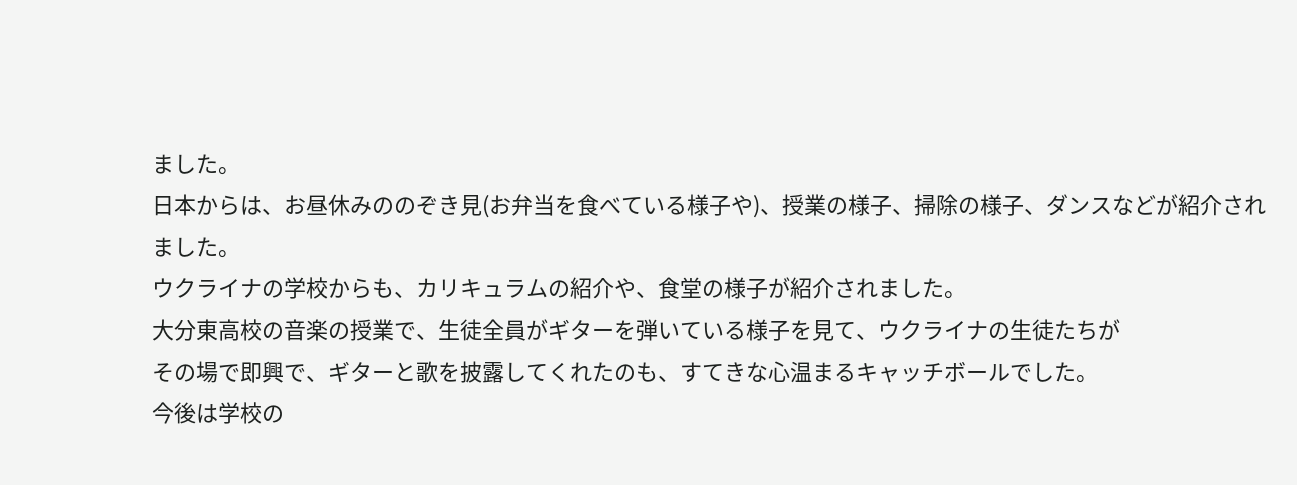ました。
日本からは、お昼休みののぞき見(お弁当を食べている様子や)、授業の様子、掃除の様子、ダンスなどが紹介されました。
ウクライナの学校からも、カリキュラムの紹介や、食堂の様子が紹介されました。
大分東高校の音楽の授業で、生徒全員がギターを弾いている様子を見て、ウクライナの生徒たちが
その場で即興で、ギターと歌を披露してくれたのも、すてきな心温まるキャッチボールでした。
今後は学校の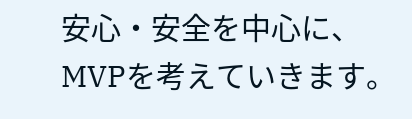安心・安全を中心に、MVPを考えていきます。